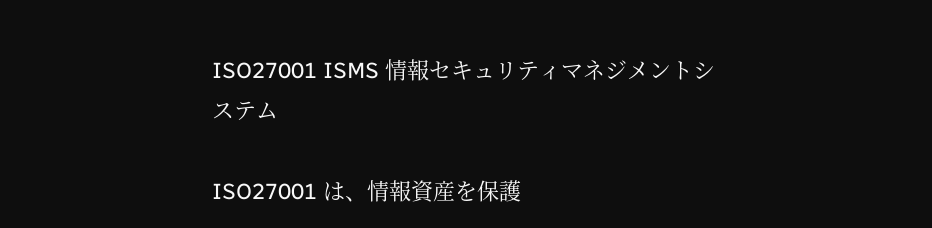ISO27001 ISMS 情報セキュリティマネジメントシステム

ISO27001 は、情報資産を保護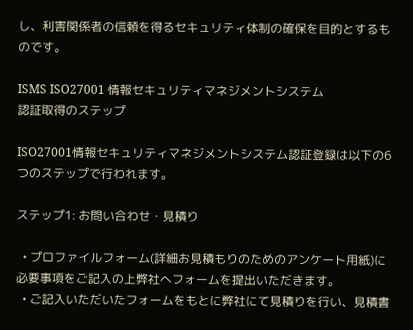し、利害関係者の信頼を得るセキュリティ体制の確保を目的とするものです。

ISMS ISO27001 情報セキュリティマネジメントシステム
認証取得のステップ

ISO27001情報セキュリティマネジメントシステム認証登録は以下の6つのステップで行われます。

ステップ1: お問い合わせ・見積り

  • プロファイルフォーム(詳細お見積もりのためのアンケート用紙)に必要事項をご記入の上弊社へフォームを提出いただきます。
  • ご記入いただいたフォームをもとに弊社にて見積りを行い、見積書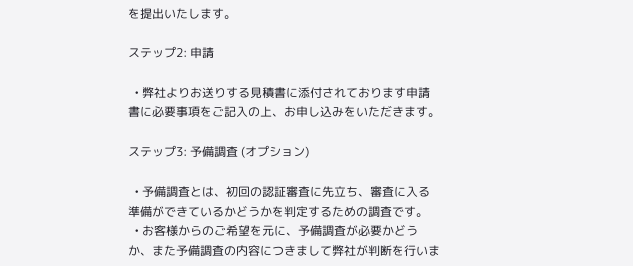を提出いたします。

ステップ2: 申請

  • 弊社よりお送りする見積書に添付されております申請書に必要事項をご記入の上、お申し込みをいただきます。

ステップ3: 予備調査 (オプション)

  • 予備調査とは、初回の認証審査に先立ち、審査に入る準備ができているかどうかを判定するための調査です。
  • お客様からのご希望を元に、予備調査が必要かどうか、また予備調査の内容につきまして弊社が判断を行いま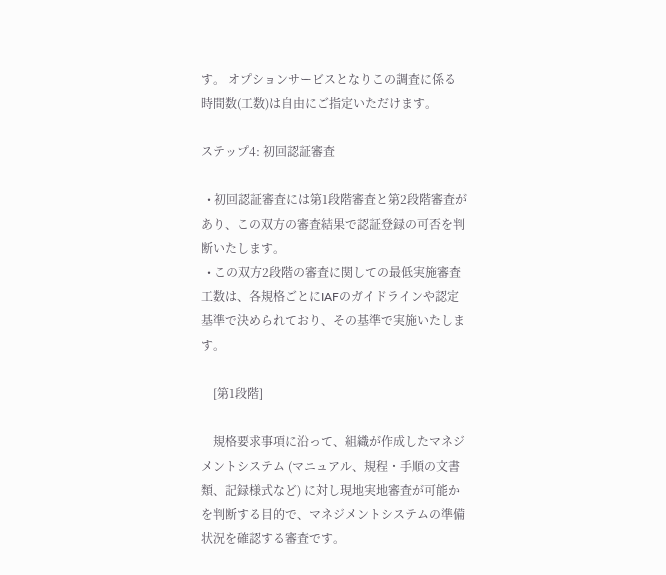す。 オプションサービスとなりこの調査に係る時間数(工数)は自由にご指定いただけます。

ステップ4: 初回認証審査

  • 初回認証審査には第1段階審査と第2段階審査があり、この双方の審査結果で認証登録の可否を判断いたします。
  • この双方2段階の審査に関しての最低実施審査工数は、各規格ごとにIAFのガイドラインや認定基準で決められており、その基準で実施いたします。

    [第1段階]

    規格要求事項に沿って、組織が作成したマネジメントシステム (マニュアル、規程・手順の文書類、記録様式など) に対し現地実地審査が可能かを判断する目的で、マネジメントシステムの準備状況を確認する審査です。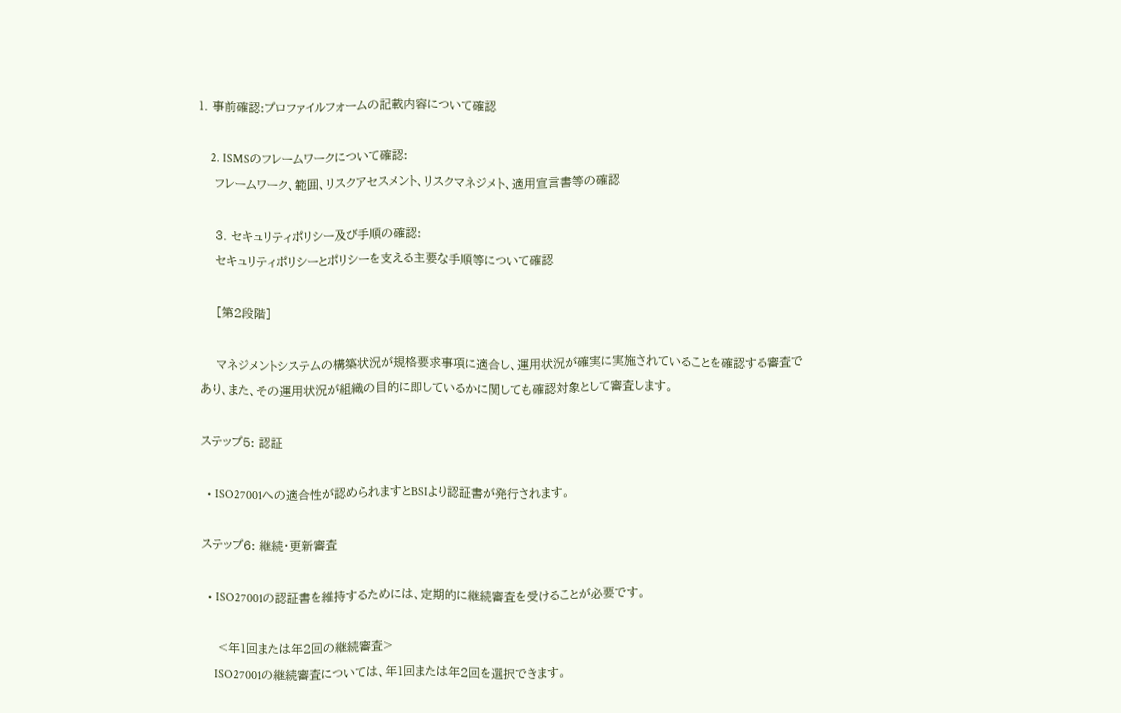1. 事前確認:プロファイルフォームの記載内容について確認

    2. ISMSのフレームワークについて確認:
    フレームワーク、範囲、リスクアセスメント、リスクマネジメト、適用宣言書等の確認

    3. セキュリティポリシー及び手順の確認:
    セキュリティポリシーとポリシーを支える主要な手順等について確認

    [第2段階]

    マネジメントシステムの構築状況が規格要求事項に適合し、運用状況が確実に実施されていることを確認する審査であり、また、その運用状況が組織の目的に即しているかに関しても確認対象として審査します。

ステップ5: 認証

  • ISO27001への適合性が認められますとBSIより認証書が発行されます。

ステップ6: 継続・更新審査

  • ISO27001の認証書を維持するためには、定期的に継続審査を受けることが必要です。

    <年1回または年2回の継続審査>
    ISO27001の継続審査については、年1回または年2回を選択できます。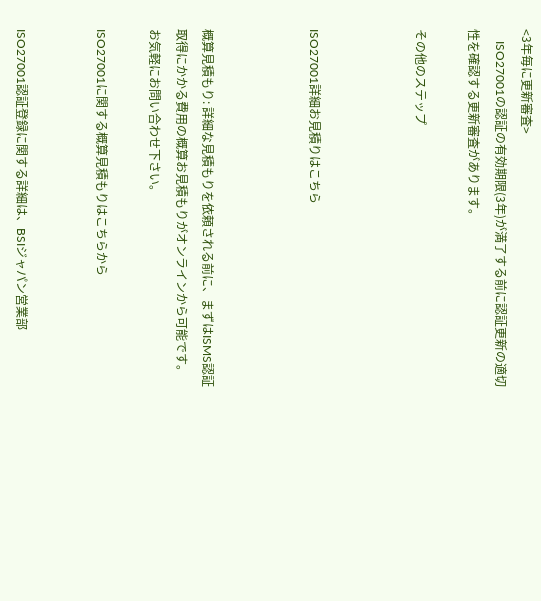<3年毎に更新審査>
    ISO27001の認証の有効期限(3年)が満了する前に認証更新の適切性を確認する更新審査があります。

その他のステップ



ISO27001詳細お見積りはこちら



概算見積もり: 詳細な見積もりを依頼される前に、まずはISMS認証取得にかかる費用の概算お見積もりがオンラインから可能です。 お気軽にお問い合わせ下さい。

ISO27001に関する概算見積もりはこちらから


ISO27001認証登録に関する詳細は、BSIジャパン営業部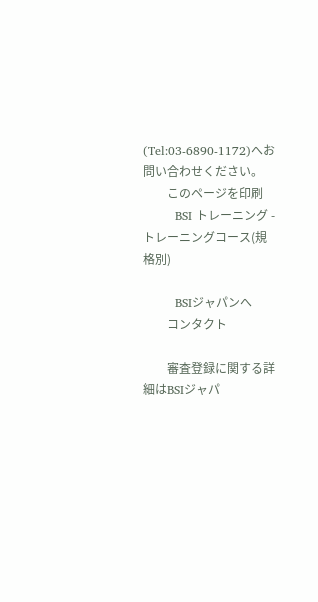(Tel:03-6890-1172)へお問い合わせください。
        このページを印刷
        BSI トレーニング - トレーニングコース(規格別)

        BSIジャパンへ
        コンタクト

        審査登録に関する詳細はBSIジャパ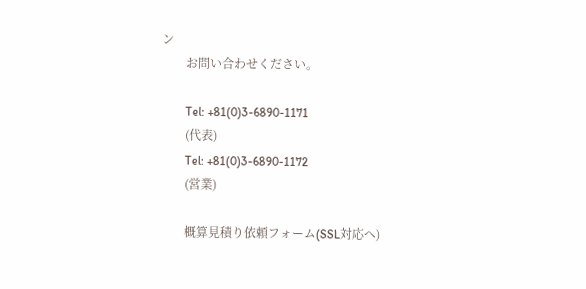ン
        お問い合わせください。

        Tel: +81(0)3-6890-1171
        (代表)
        Tel: +81(0)3-6890-1172
        (営業)

        概算見積り依頼フォーム(SSL対応へ)